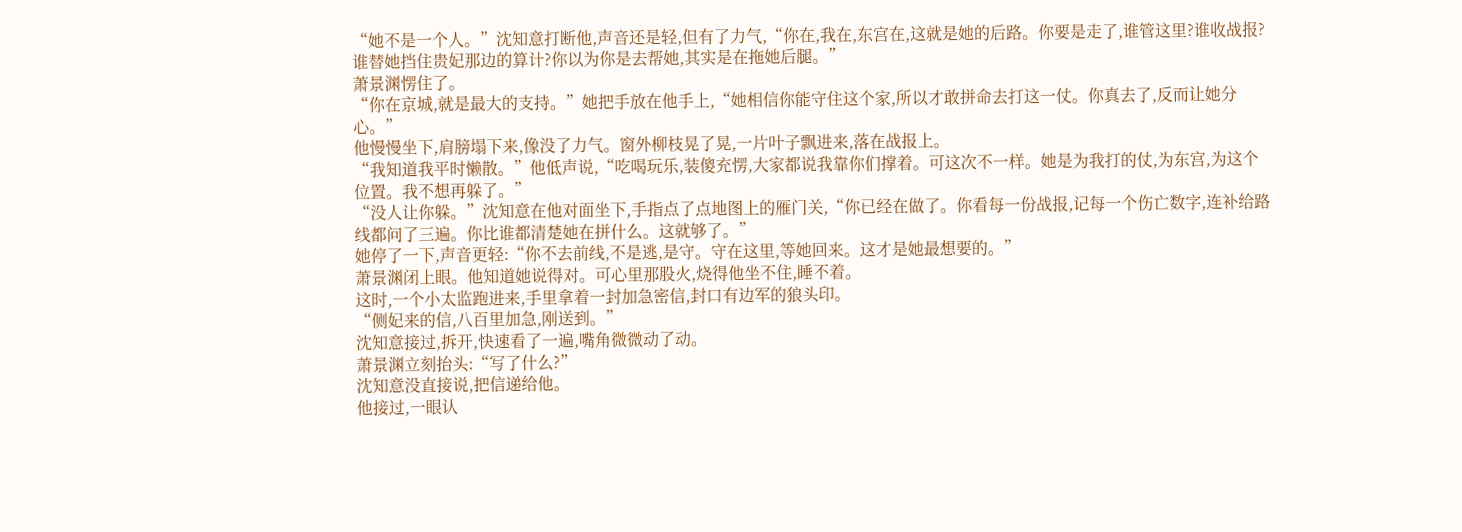“她不是一个人。”沈知意打断他,声音还是轻,但有了力气,“你在,我在,东宫在,这就是她的后路。你要是走了,谁管这里?谁收战报?谁替她挡住贵妃那边的算计?你以为你是去帮她,其实是在拖她后腿。”
萧景渊愣住了。
“你在京城,就是最大的支持。”她把手放在他手上,“她相信你能守住这个家,所以才敢拼命去打这一仗。你真去了,反而让她分心。”
他慢慢坐下,肩膀塌下来,像没了力气。窗外柳枝晃了晃,一片叶子飘进来,落在战报上。
“我知道我平时懒散。”他低声说,“吃喝玩乐,装傻充愣,大家都说我靠你们撑着。可这次不一样。她是为我打的仗,为东宫,为这个位置。我不想再躲了。”
“没人让你躲。”沈知意在他对面坐下,手指点了点地图上的雁门关,“你已经在做了。你看每一份战报,记每一个伤亡数字,连补给路线都问了三遍。你比谁都清楚她在拼什么。这就够了。”
她停了一下,声音更轻:“你不去前线,不是逃,是守。守在这里,等她回来。这才是她最想要的。”
萧景渊闭上眼。他知道她说得对。可心里那股火,烧得他坐不住,睡不着。
这时,一个小太监跑进来,手里拿着一封加急密信,封口有边军的狼头印。
“侧妃来的信,八百里加急,刚送到。”
沈知意接过,拆开,快速看了一遍,嘴角微微动了动。
萧景渊立刻抬头:“写了什么?”
沈知意没直接说,把信递给他。
他接过,一眼认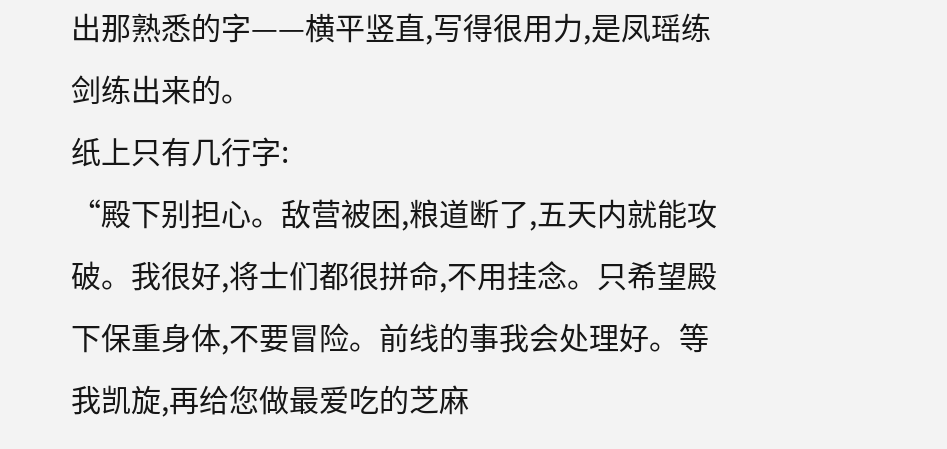出那熟悉的字——横平竖直,写得很用力,是凤瑶练剑练出来的。
纸上只有几行字:
“殿下别担心。敌营被困,粮道断了,五天内就能攻破。我很好,将士们都很拼命,不用挂念。只希望殿下保重身体,不要冒险。前线的事我会处理好。等我凯旋,再给您做最爱吃的芝麻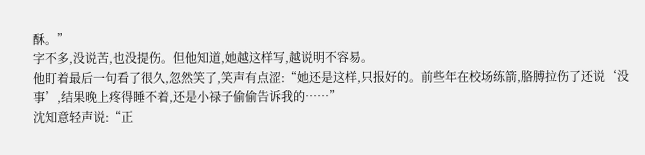酥。”
字不多,没说苦,也没提伤。但他知道,她越这样写,越说明不容易。
他盯着最后一句看了很久,忽然笑了,笑声有点涩:“她还是这样,只报好的。前些年在校场练箭,胳膊拉伤了还说‘没事’,结果晚上疼得睡不着,还是小禄子偷偷告诉我的……”
沈知意轻声说:“正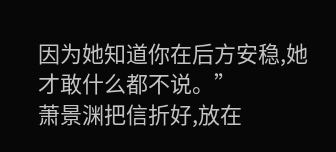因为她知道你在后方安稳,她才敢什么都不说。”
萧景渊把信折好,放在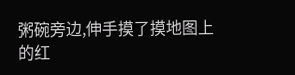粥碗旁边,伸手摸了摸地图上的红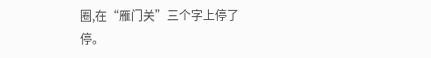圈,在“雁门关”三个字上停了停。